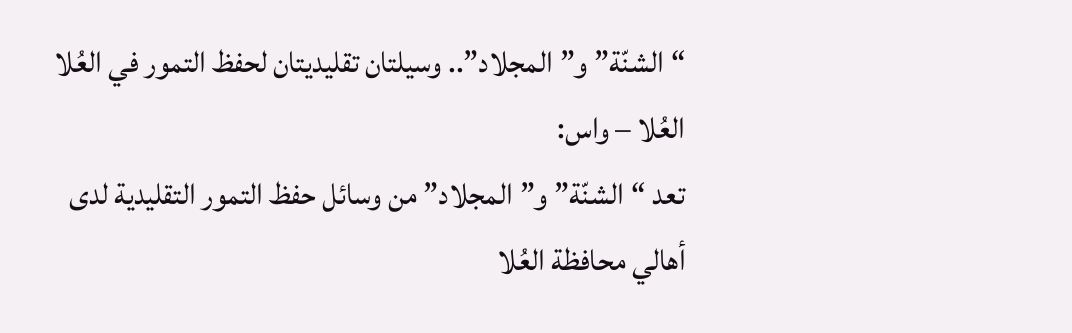“الشنّة” و”المجلاد”.. وسيلتان تقليديتان لحفظ التمور في العُلا
العُلا – واس:
تعد “الشنّة” و”المجلاد” من وسائل حفظ التمور التقليدية لدى أهالي محافظة العُلا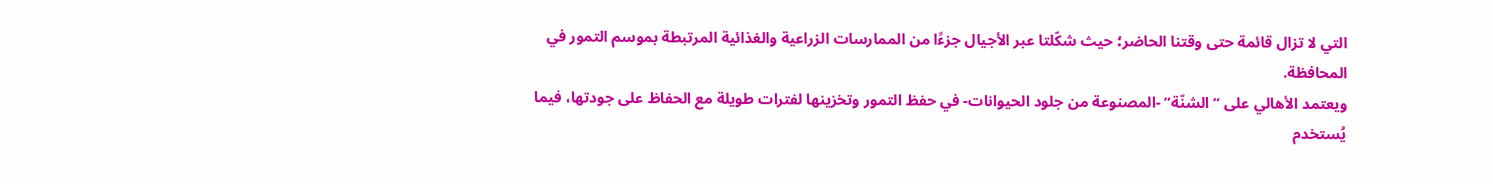التي لا تزال قائمة حتى وقتنا الحاضر؛ حيث شكّلتا عبر الأجيال جزءًا من الممارسات الزراعية والغذائية المرتبطة بموسم التمور في المحافظة.
ويعتمد الأهالي على “الشنّة” -المصنوعة من جلود الحيوانات- في حفظ التمور وتخزينها لفترات طويلة مع الحفاظ على جودتها، فيما يُستخدم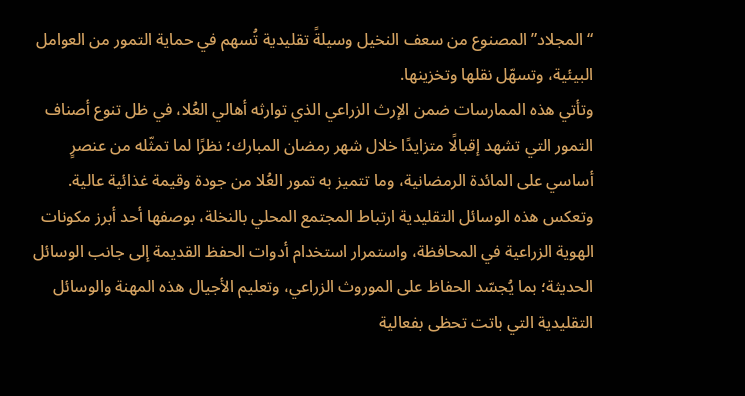“المجلاد” المصنوع من سعف النخيل وسيلةً تقليدية تُسهم في حماية التمور من العوامل البيئية، وتسهّل نقلها وتخزينها.
وتأتي هذه الممارسات ضمن الإرث الزراعي الذي توارثه أهالي العُلا، في ظل تنوع أصناف التمور التي تشهد إقبالًا متزايدًا خلال شهر رمضان المبارك؛ نظرًا لما تمثّله من عنصرٍ أساسي على المائدة الرمضانية، وما تتميز به تمور العُلا من جودة وقيمة غذائية عالية.
وتعكس هذه الوسائل التقليدية ارتباط المجتمع المحلي بالنخلة، بوصفها أحد أبرز مكونات الهوية الزراعية في المحافظة، واستمرار استخدام أدوات الحفظ القديمة إلى جانب الوسائل الحديثة؛ بما يُجسّد الحفاظ على الموروث الزراعي، وتعليم الأجيال هذه المهنة والوسائل التقليدية التي باتت تحظى بفعالية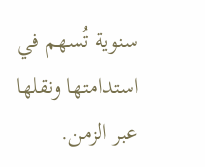سنوية تُسهم في استدامتها ونقلها عبر الزمن.